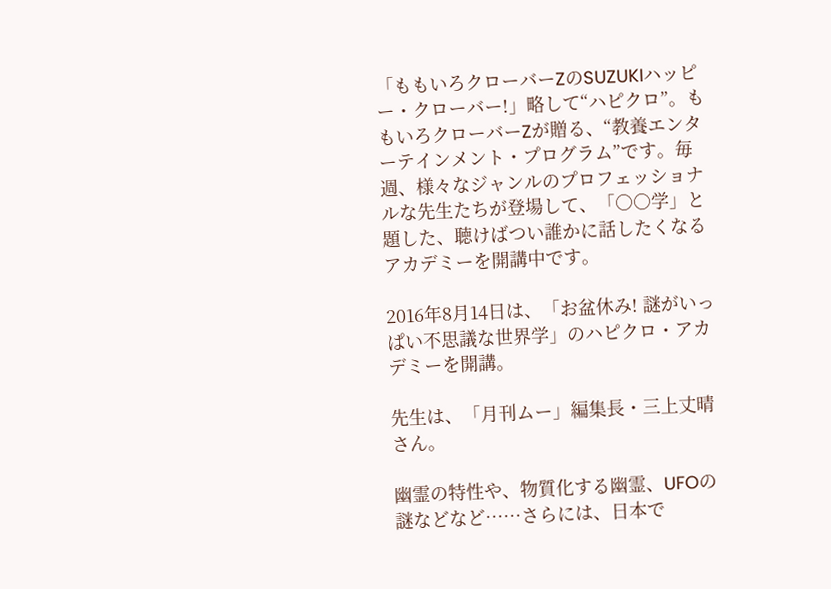「ももいろクローバーZのSUZUKIハッピー・クローバー!」略して“ハピクロ”。ももいろクローバーZが贈る、“教養エンターテインメント・プログラム”です。毎週、様々なジャンルのプロフェッショナルな先生たちが登場して、「○○学」と題した、聴けばつい誰かに話したくなるアカデミーを開講中です。

2016年8月14日は、「お盆休み! 謎がいっぱい不思議な世界学」のハピクロ・アカデミーを開講。

先生は、「月刊ムー」編集長・三上丈晴さん。

幽霊の特性や、物質化する幽霊、UFOの謎などなど……さらには、日本で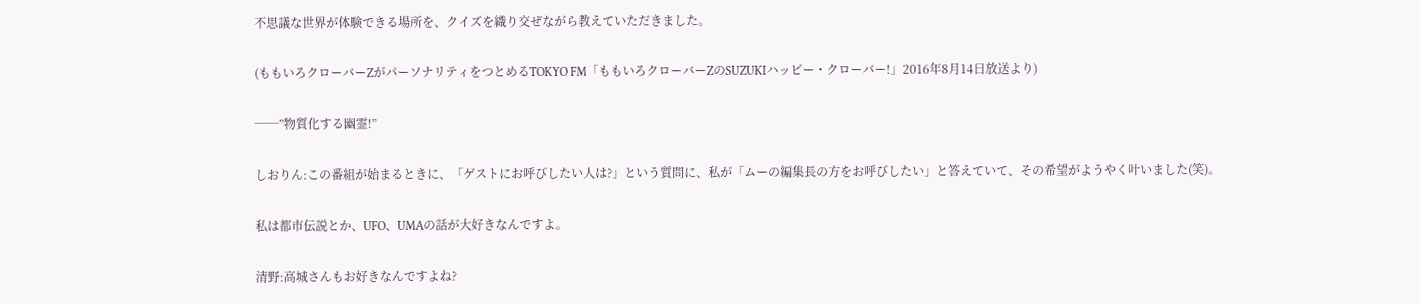不思議な世界が体験できる場所を、クイズを織り交ぜながら教えていただきました。

(ももいろクローバーZがパーソナリティをつとめるTOKYO FM「ももいろクローバーZのSUZUKIハッピー・クローバー!」2016年8月14日放送より)

──”物質化する幽霊!”

しおりん:この番組が始まるときに、「ゲストにお呼びしたい人は?」という質問に、私が「ムーの編集長の方をお呼びしたい」と答えていて、その希望がようやく叶いました(笑)。

私は都市伝説とか、UFO、UMAの話が大好きなんですよ。

清野:高城さんもお好きなんですよね?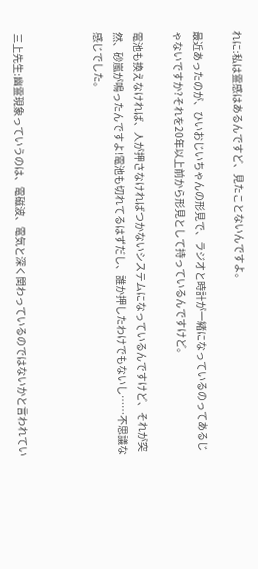れに:私は霊感はあるんですど、見たことないんですよ。

最近あったのが、ひいおじいちゃんの形見で、ラジオと時計が一緒になっているのってあるじゃないですか?それを20年以上前から形見として持っているんですけど。

電池も換えなければ、人が押さなければつかないシステムになっているんですけど、それが突然、砂嵐が鳴ったんですよ!電池も切れてるはずだし、誰か押したわけでもないし……不思議な感じでした。



三上先生:幽霊現象っていうのは、電磁波、電気と深く関わっているのではないかと言われてい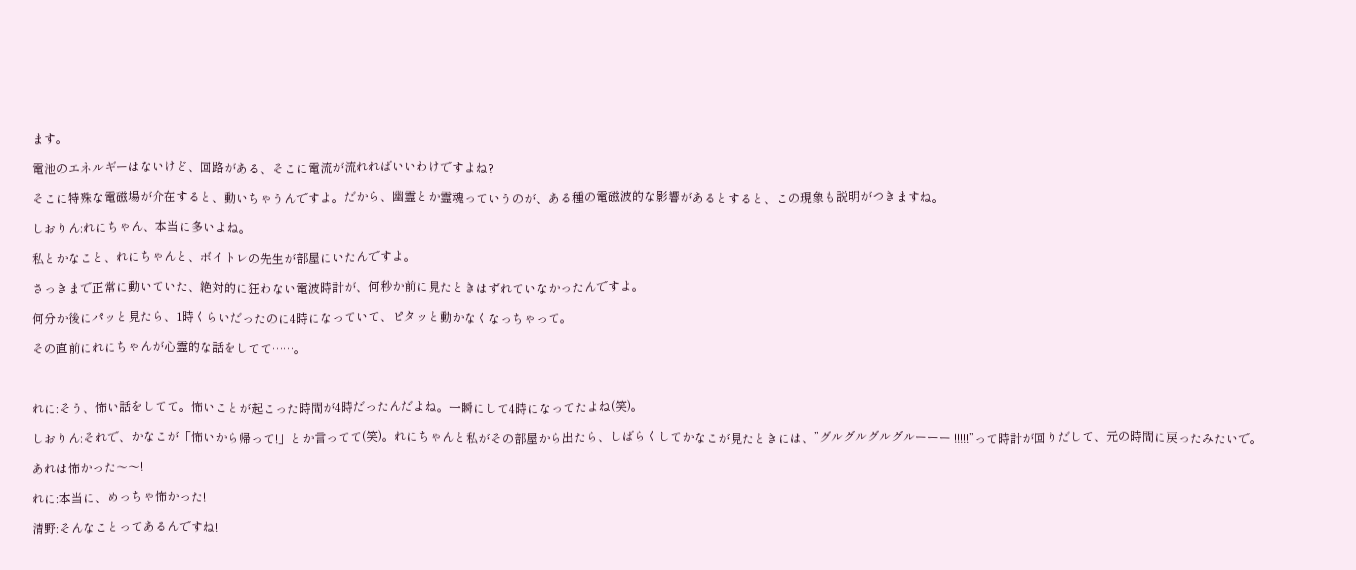ます。

電池のエネルギーはないけど、回路がある、そこに電流が流れればいいわけですよね?

そこに特殊な電磁場が介在すると、動いちゃうんですよ。だから、幽霊とか霊魂っていうのが、ある種の電磁波的な影響があるとすると、この現象も説明がつきますね。

しおりん:れにちゃん、本当に多いよね。

私とかなこと、れにちゃんと、ボイトレの先生が部屋にいたんですよ。

さっきまで正常に動いていた、絶対的に狂わない電波時計が、何秒か前に見たときはずれていなかったんですよ。

何分か後にパッと見たら、1時くらいだったのに4時になっていて、ピタッと動かなくなっちゃって。

その直前にれにちゃんが心霊的な話をしてて……。



れに:そう、怖い話をしてて。怖いことが起こった時間が4時だったんだよね。一瞬にして4時になってたよね(笑)。

しおりん:それで、かなこが「怖いから帰って!」とか言ってて(笑)。れにちゃんと私がその部屋から出たら、しばらくしてかなこが見たときには、”グルグルグルグルーーー !!!!!”って時計が回りだして、元の時間に戻ったみたいで。

あれは怖かった〜〜!

れに:本当に、めっちゃ怖かった!

清野:そんなことってあるんですね!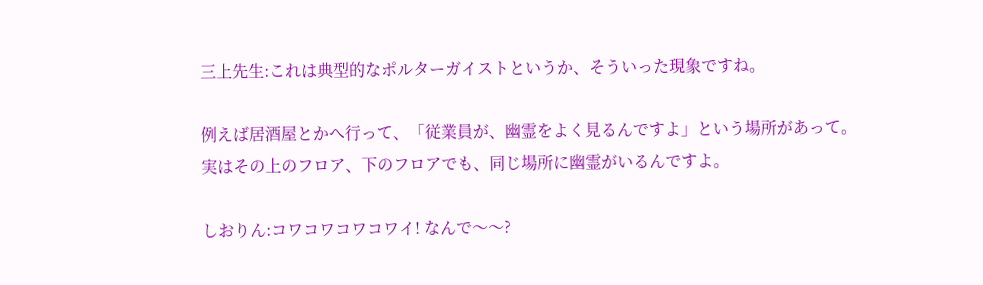三上先生:これは典型的なポルターガイストというか、そういった現象ですね。

例えば居酒屋とかへ行って、「従業員が、幽霊をよく見るんですよ」という場所があって。実はその上のフロア、下のフロアでも、同じ場所に幽霊がいるんですよ。

しおりん:コワコワコワコワイ! なんで〜〜?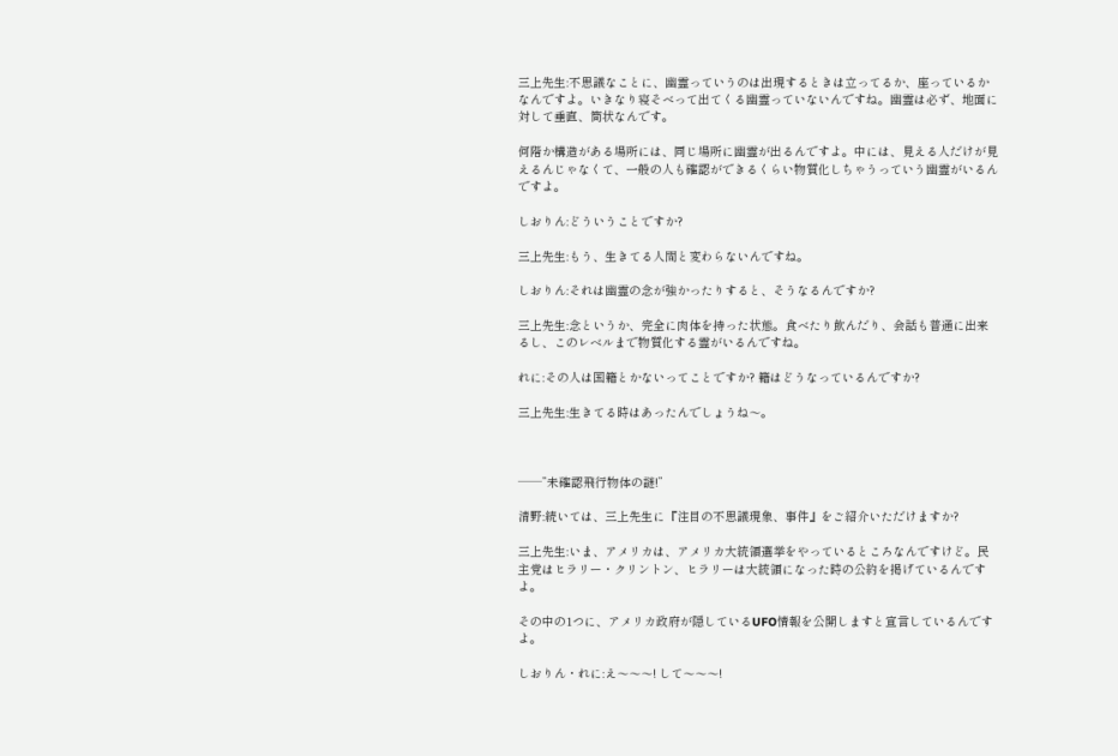三上先生:不思議なことに、幽霊っていうのは出現するときは立ってるか、座っているかなんですよ。いきなり寝そべって出てくる幽霊っていないんですね。幽霊は必ず、地面に対して垂直、筒状なんです。

何階か構造がある場所には、同じ場所に幽霊が出るんですよ。中には、見える人だけが見えるんじゃなくて、一般の人も確認ができるくらい物質化しちゃうっていう幽霊がいるんですよ。

しおりん:どういうことですか?

三上先生:もう、生きてる人間と変わらないんですね。

しおりん:それは幽霊の念が強かったりすると、そうなるんですか?

三上先生:念というか、完全に肉体を持った状態。食べたり飲んだり、会話も普通に出来るし、このレベルまで物質化する霊がいるんですね。

れに:その人は国籍とかないってことですか? 籍はどうなっているんですか?

三上先生:生きてる時はあったんでしょうね〜。



──”未確認飛行物体の謎!”

清野:続いては、三上先生に『注目の不思議現象、事件』をご紹介いただけますか?

三上先生:いま、アメリカは、アメリカ大統領選挙をやっているところなんですけど。民主党はヒラリー・クリントン、ヒラリーは大統領になった時の公約を掲げているんですよ。

その中の1つに、アメリカ政府が隠しているUFO情報を公開しますと宣言しているんですよ。

しおりん・れに:え〜〜〜! して〜〜〜!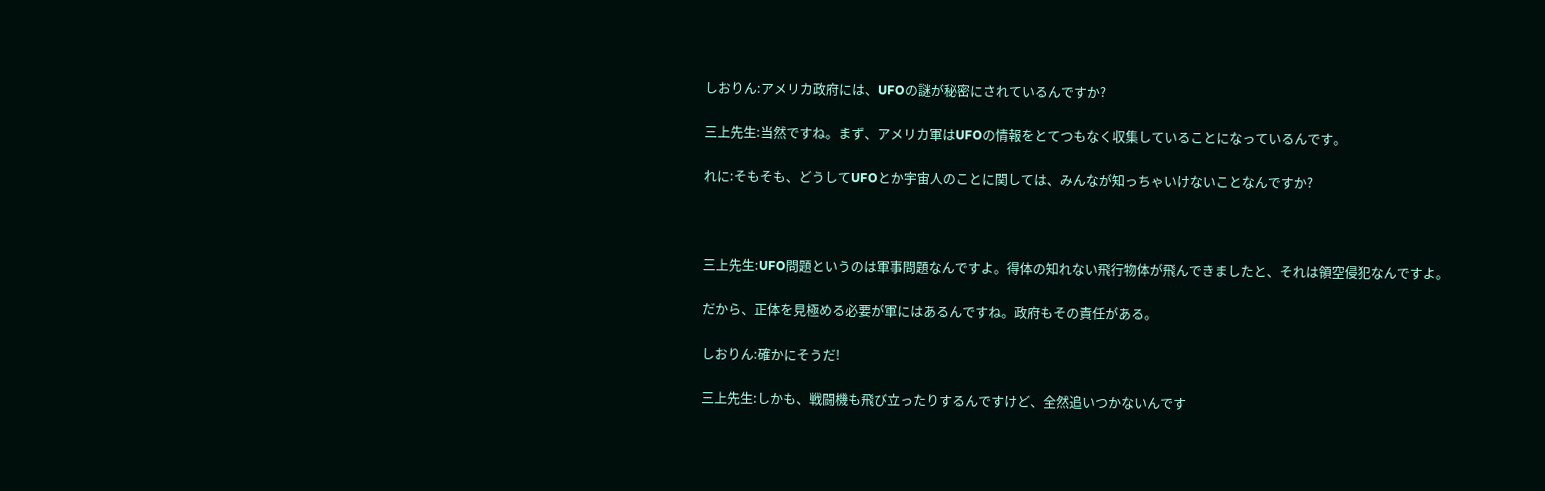しおりん:アメリカ政府には、UFOの謎が秘密にされているんですか?

三上先生:当然ですね。まず、アメリカ軍はUFOの情報をとてつもなく収集していることになっているんです。

れに:そもそも、どうしてUFOとか宇宙人のことに関しては、みんなが知っちゃいけないことなんですか?



三上先生:UFO問題というのは軍事問題なんですよ。得体の知れない飛行物体が飛んできましたと、それは領空侵犯なんですよ。

だから、正体を見極める必要が軍にはあるんですね。政府もその責任がある。

しおりん:確かにそうだ!

三上先生:しかも、戦闘機も飛び立ったりするんですけど、全然追いつかないんです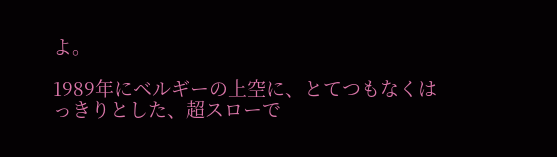よ。

1989年にベルギーの上空に、とてつもなくはっきりとした、超スローで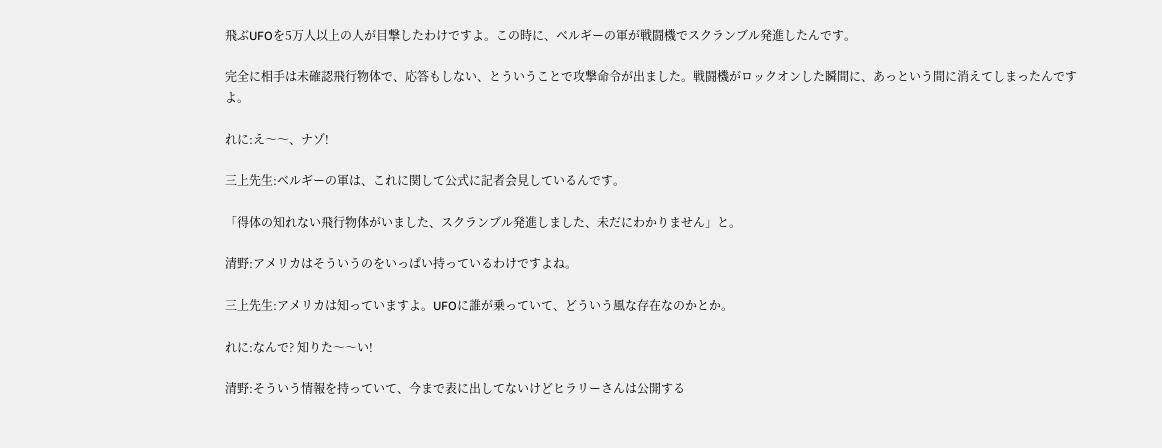飛ぶUFOを5万人以上の人が目撃したわけですよ。この時に、ベルギーの軍が戦闘機でスクランブル発進したんです。

完全に相手は未確認飛行物体で、応答もしない、とういうことで攻撃命令が出ました。戦闘機がロックオンした瞬間に、あっという間に消えてしまったんですよ。

れに:え〜〜、ナゾ!

三上先生:ベルギーの軍は、これに関して公式に記者会見しているんです。

「得体の知れない飛行物体がいました、スクランブル発進しました、未だにわかりません」と。

清野:アメリカはそういうのをいっぱい持っているわけですよね。

三上先生:アメリカは知っていますよ。UFOに誰が乗っていて、どういう風な存在なのかとか。

れに:なんで? 知りた〜〜い!

清野:そういう情報を持っていて、今まで表に出してないけどヒラリーさんは公開する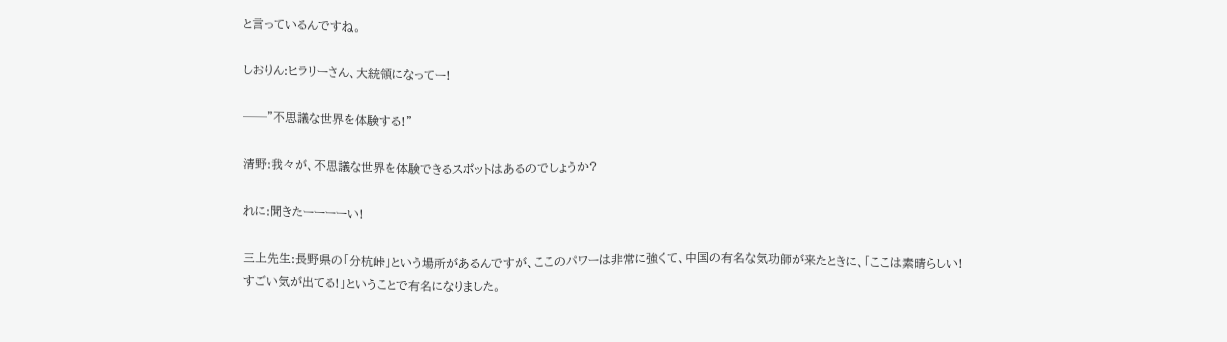と言っているんですね。

しおりん:ヒラリーさん、大統領になってー!

──”不思議な世界を体験する!”

清野:我々が、不思議な世界を体験できるスポットはあるのでしょうか?

れに:聞きたーーーーい!

三上先生:長野県の「分杭峠」という場所があるんですが、ここのパワーは非常に強くて、中国の有名な気功師が来たときに、「ここは素晴らしい! すごい気が出てる!」ということで有名になりました。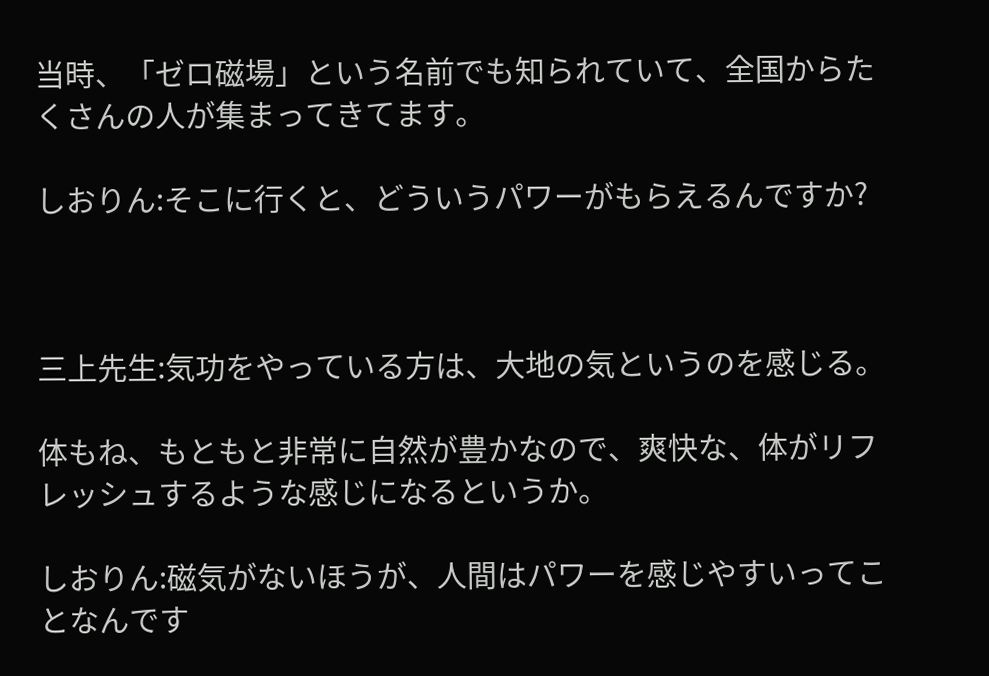当時、「ゼロ磁場」という名前でも知られていて、全国からたくさんの人が集まってきてます。

しおりん:そこに行くと、どういうパワーがもらえるんですか?



三上先生:気功をやっている方は、大地の気というのを感じる。

体もね、もともと非常に自然が豊かなので、爽快な、体がリフレッシュするような感じになるというか。

しおりん:磁気がないほうが、人間はパワーを感じやすいってことなんです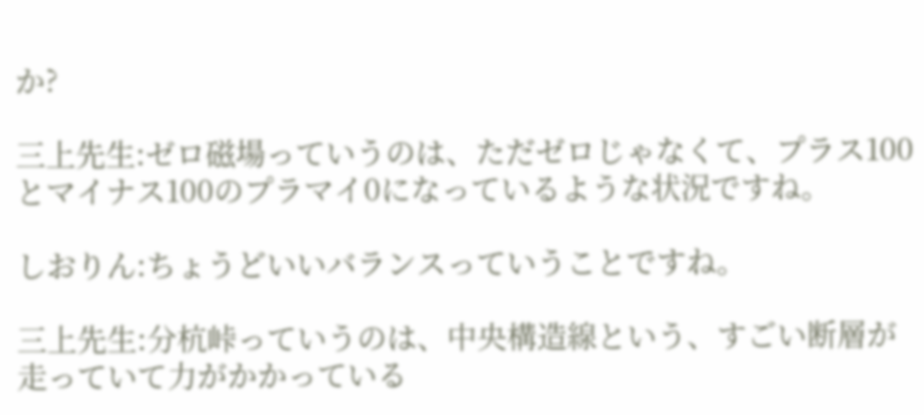か?

三上先生:ゼロ磁場っていうのは、ただゼロじゃなくて、プラス100とマイナス100のプラマイ0になっているような状況ですね。

しおりん:ちょうどいいバランスっていうことですね。

三上先生:分杭峠っていうのは、中央構造線という、すごい断層が走っていて力がかかっている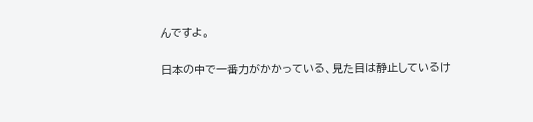んですよ。

日本の中で一番力がかかっている、見た目は静止しているけ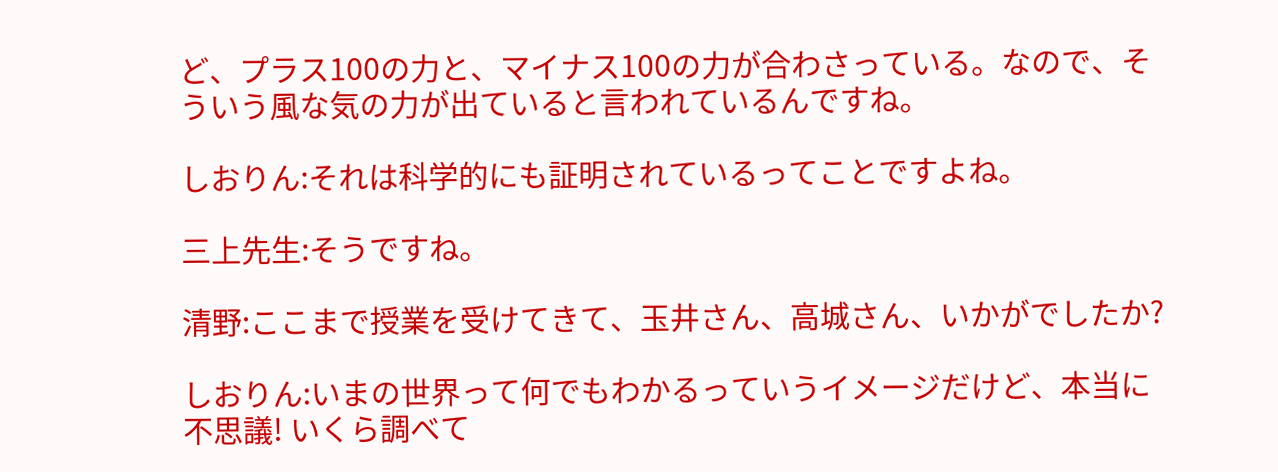ど、プラス100の力と、マイナス100の力が合わさっている。なので、そういう風な気の力が出ていると言われているんですね。

しおりん:それは科学的にも証明されているってことですよね。

三上先生:そうですね。

清野:ここまで授業を受けてきて、玉井さん、高城さん、いかがでしたか?

しおりん:いまの世界って何でもわかるっていうイメージだけど、本当に不思議! いくら調べて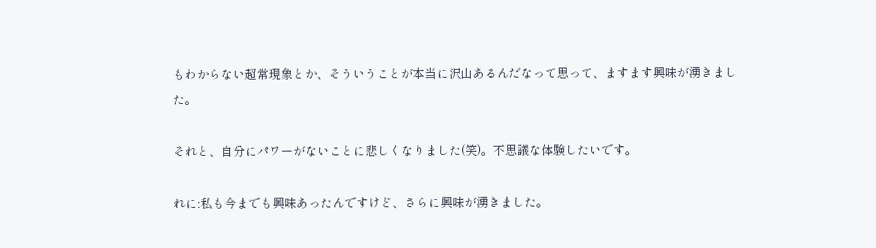もわからない超常現象とか、そういうことが本当に沢山あるんだなって思って、ますます興味が湧きました。

それと、自分にパワーがないことに悲しくなりました(笑)。不思議な体験したいです。

れに:私も今までも興味あったんですけど、さらに興味が湧きました。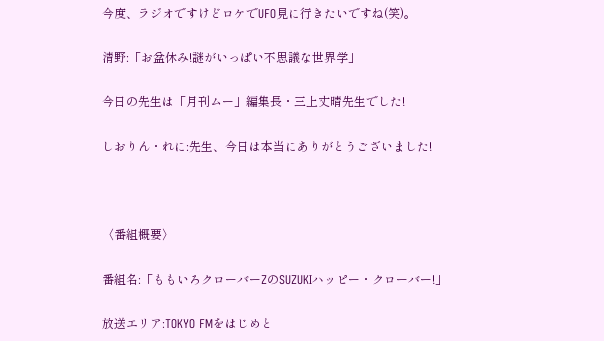今度、ラジオですけどロケでUFO見に行きたいですね(笑)。

清野:「お盆休み!謎がいっぱい不思議な世界学」

今日の先生は「月刊ムー」編集長・三上丈晴先生でした!

しおりん・れに:先生、今日は本当にありがとうございました!



〈番組概要〉

番組名:「ももいろクローバーZのSUZUKIハッピー・クローバー!」

放送エリア:TOKYO FMをはじめと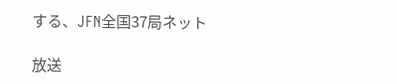する、JFN全国37局ネット

放送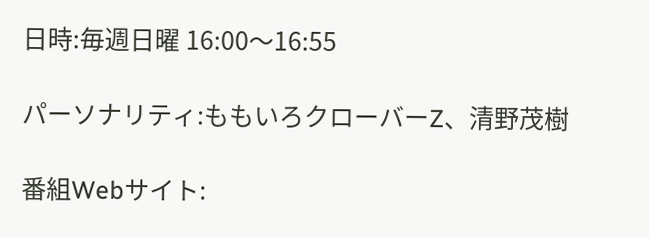日時:毎週日曜 16:00〜16:55

パーソナリティ:ももいろクローバーZ、清野茂樹

番組Webサイト: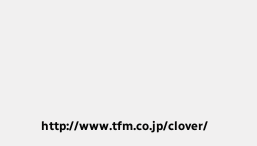http://www.tfm.co.jp/clover/